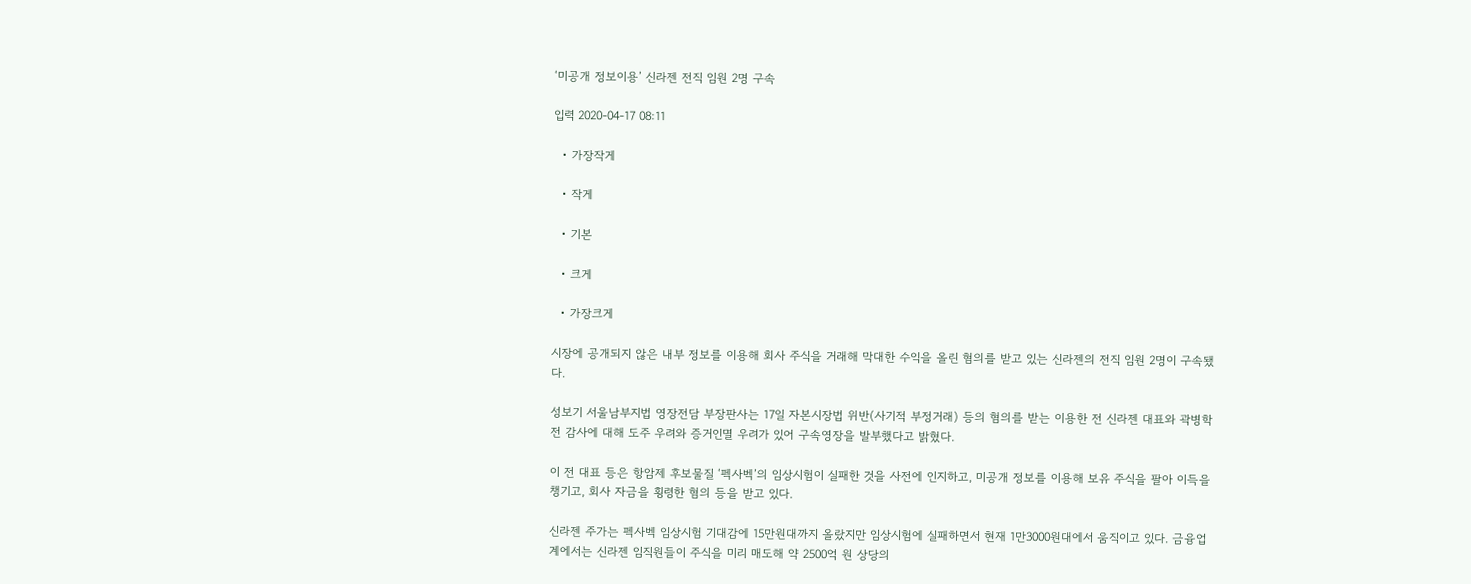‘미공개 정보이용’ 신라젠 전직 임원 2명 구속

입력 2020-04-17 08:11

  • 가장작게

  • 작게

  • 기본

  • 크게

  • 가장크게

시장에 공개되지 않은 내부 정보를 이용해 회사 주식을 거래해 막대한 수익을 올린 혐의를 받고 있는 신라젠의 전직 임원 2명이 구속됐다.

성보기 서울남부지법 영장전담 부장판사는 17일 자본시장법 위반(사기적 부정거래) 등의 혐의를 받는 이용한 전 신라젠 대표와 곽병학 전 감사에 대해 도주 우려와 증거인멸 우려가 있어 구속영장을 발부했다고 밝혔다.

이 전 대표 등은 항암제 후보물질 ‘펙사벡’의 임상시험이 실패한 것을 사전에 인지하고, 미공개 정보를 이용해 보유 주식을 팔아 이득을 챙기고, 회사 자금을 횡령한 혐의 등을 받고 있다.

신라젠 주가는 펙사벡 임상시험 기대감에 15만원대까지 올랐지만 임상시험에 실패하면서 현재 1만3000원대에서 움직이고 있다. 금융업계에서는 신라젠 임직원들이 주식을 미리 매도해 약 2500억 원 상당의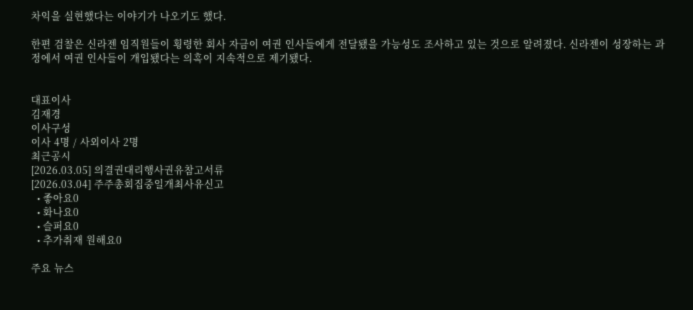차익을 실현했다는 이야기가 나오기도 했다.

한편 검찰은 신라젠 임직원들이 횡령한 회사 자금이 여권 인사들에게 전달됐을 가능성도 조사하고 있는 것으로 알려졌다. 신라젠이 성장하는 과정에서 여권 인사들이 개입됐다는 의혹이 지속적으로 제기됐다.


대표이사
김재경
이사구성
이사 4명 / 사외이사 2명
최근공시
[2026.03.05] 의결권대리행사권유참고서류
[2026.03.04] 주주총회집중일개최사유신고
  • 좋아요0
  • 화나요0
  • 슬퍼요0
  • 추가취재 원해요0

주요 뉴스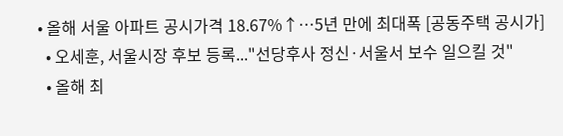• 올해 서울 아파트 공시가격 18.67%↑…5년 만에 최대폭 [공동주택 공시가]
  • 오세훈, 서울시장 후보 등록..."선당후사 정신·서울서 보수 일으킬 것"
  • 올해 최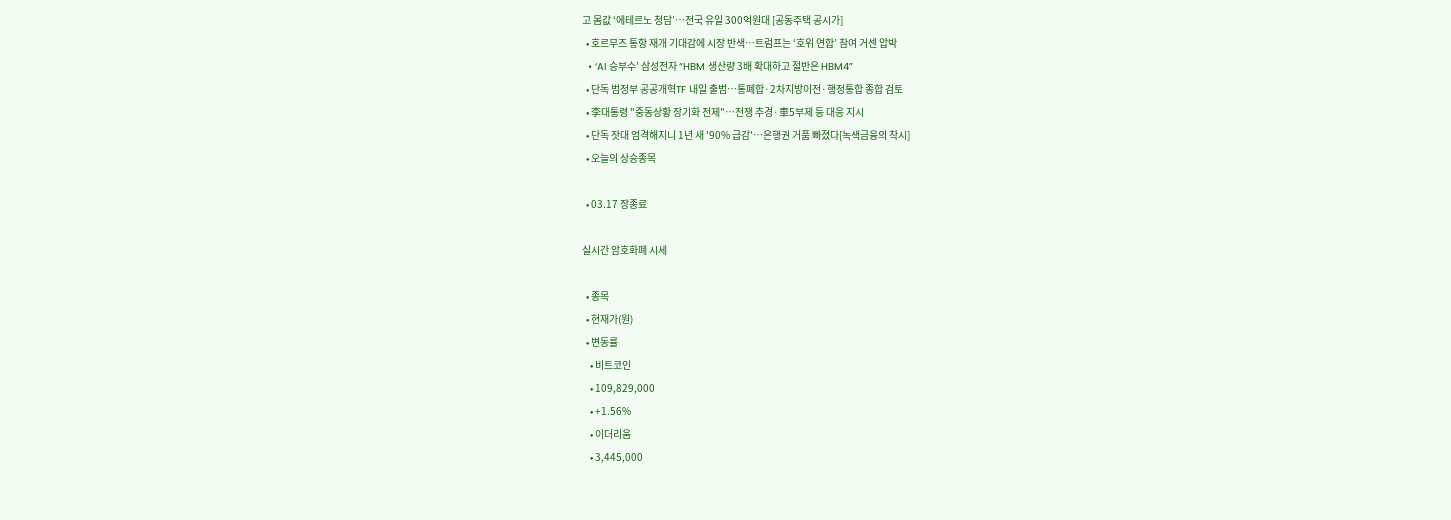고 몸값 ‘에테르노 청담’⋯전국 유일 300억원대 [공동주택 공시가]
  • 호르무즈 통항 재개 기대감에 시장 반색…트럼프는 ‘호위 연합’ 참여 거센 압박
  • ‘AI 승부수’ 삼성전자 “HBM 생산량 3배 확대하고 절반은 HBM4”
  • 단독 범정부 공공개혁TF 내일 출범…통폐합·2차지방이전·행정통합 종합 검토
  • 李대통령 "중동상황 장기화 전제"…전쟁 추경·車5부제 등 대응 지시
  • 단독 잣대 엄격해지니 1년 새 '90% 급감'…은행권 거품 빠졌다[녹색금융의 착시]
  • 오늘의 상승종목

  • 03.17 장종료

실시간 암호화폐 시세

  • 종목
  • 현재가(원)
  • 변동률
    • 비트코인
    • 109,829,000
    • +1.56%
    • 이더리움
    • 3,445,000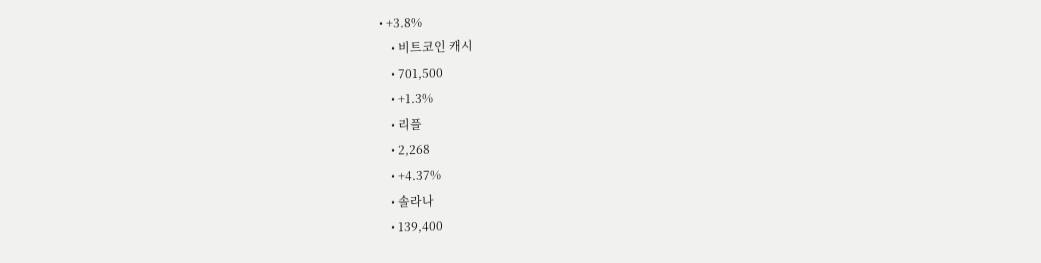• +3.8%
    • 비트코인 캐시
    • 701,500
    • +1.3%
    • 리플
    • 2,268
    • +4.37%
    • 솔라나
    • 139,400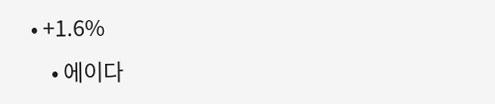• +1.6%
    • 에이다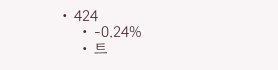• 424
    • -0.24%
    • 트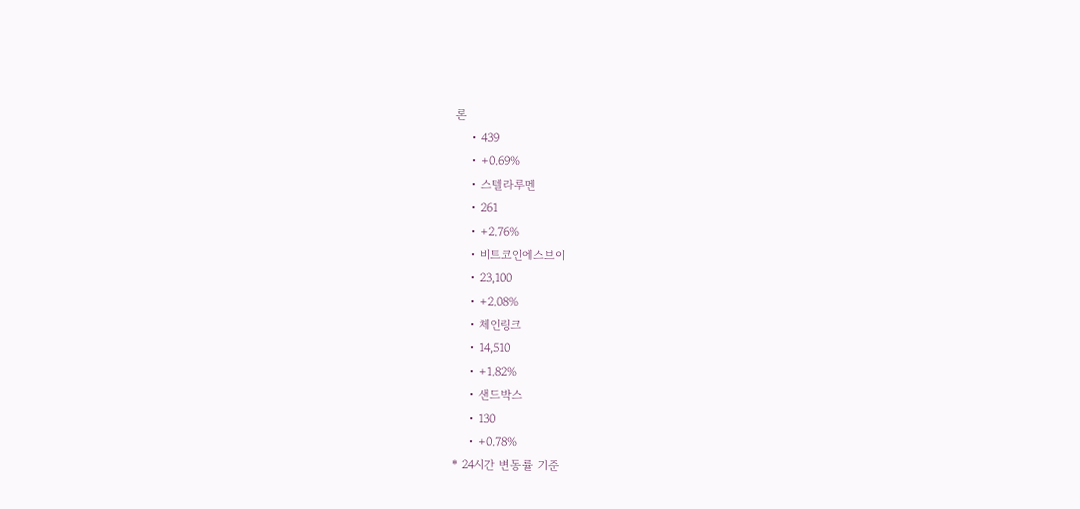론
    • 439
    • +0.69%
    • 스텔라루멘
    • 261
    • +2.76%
    • 비트코인에스브이
    • 23,100
    • +2.08%
    • 체인링크
    • 14,510
    • +1.82%
    • 샌드박스
    • 130
    • +0.78%
* 24시간 변동률 기준